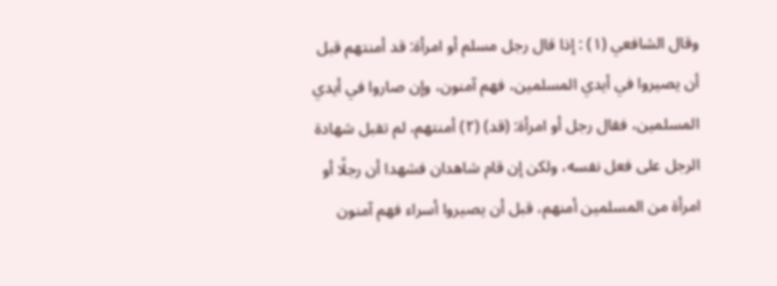وقال الشافعي (١) : إذا قال رجل مسلم أو امرأة: قد أمنتهم قبل أن يصيروا في أيدي المسلمين، فهم آمنون، وإن صاروا في أيدي المسلمين، فقال رجل أو امرأة: (قد) (٢) أمنتهم، لم تقبل شهادة الرجل على فعل نفسه، ولكن إن قام شاهدان فشهدا أن رجلًا أو امرأة من المسلمين أمنهم، قبل أن يصيروا أسراء فهم آمنون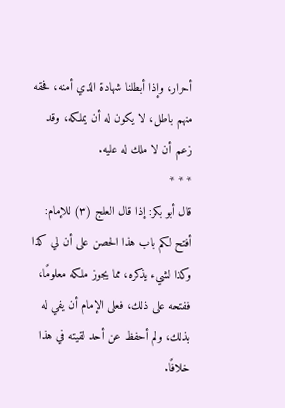أحرار، وإذا أبطلنا شهادة الذي أمنه، فحقه منهم باطل، لا يكون له أن يملكه، وقد زعم أن لا ملك له عليه.
* * *
قال أبو بكر: إذا قال العلج (٣) للإمام: أفتح لكم باب هذا الحصن على أن لي كذا وكذا لشيء يذكره، مما يجوز ملكه معلومًا، ففتحه على ذلك، فعلى الإمام أن يفي له بذلك، ولم أحفظ عن أحد لقيته في هذا خلافًا.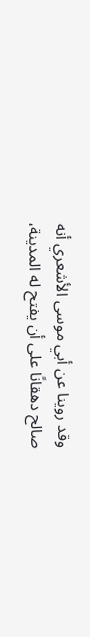وقد روينا عن أبي موسى الأشعري أنه صالح دهقانًا على أن يفتح له المدينة،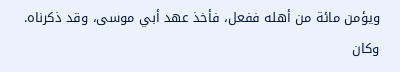ويؤمن مائة من أهله ففعل، فأخذ عهد أبي موسى، وقد ذكرناه.
وكان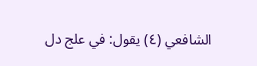الشافعي (٤) يقول: في علج دل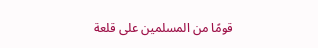قومًا من المسلمين على قلعة